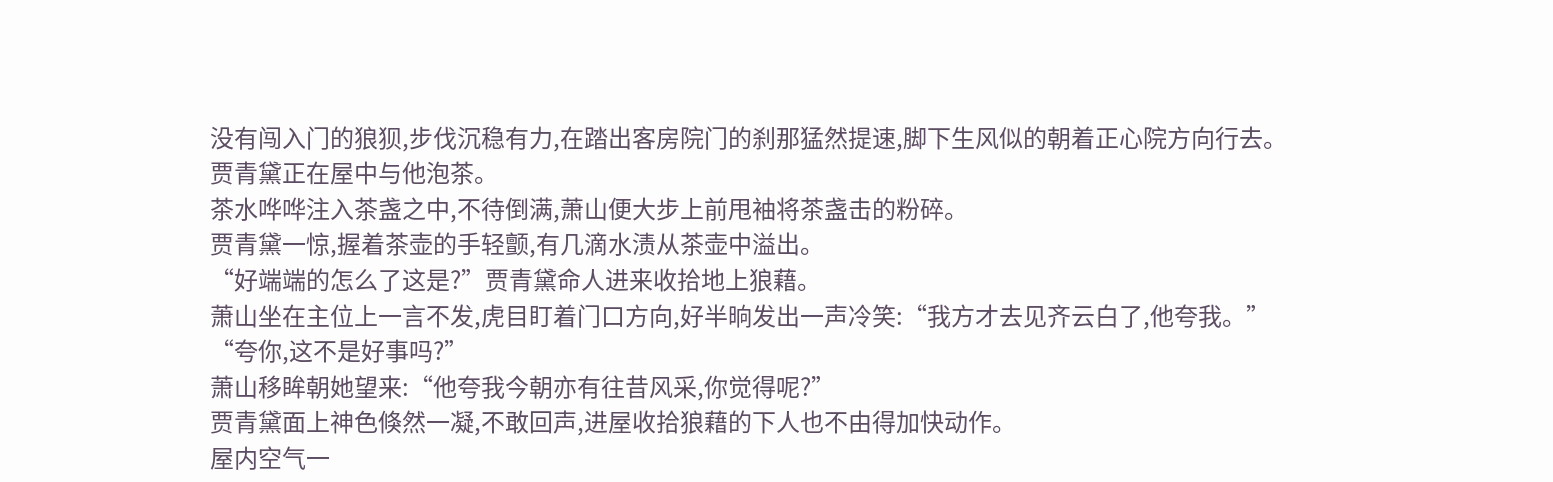没有闯入门的狼狈,步伐沉稳有力,在踏出客房院门的刹那猛然提速,脚下生风似的朝着正心院方向行去。
贾青黛正在屋中与他泡茶。
茶水哗哗注入茶盏之中,不待倒满,萧山便大步上前甩袖将茶盏击的粉碎。
贾青黛一惊,握着茶壶的手轻颤,有几滴水渍从茶壶中溢出。
“好端端的怎么了这是?”贾青黛命人进来收拾地上狼藉。
萧山坐在主位上一言不发,虎目盯着门口方向,好半晌发出一声冷笑:“我方才去见齐云白了,他夸我。”
“夸你,这不是好事吗?”
萧山移眸朝她望来:“他夸我今朝亦有往昔风采,你觉得呢?”
贾青黛面上神色倏然一凝,不敢回声,进屋收拾狼藉的下人也不由得加快动作。
屋内空气一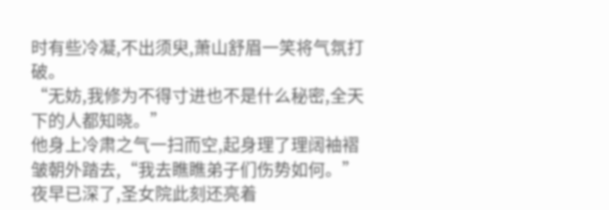时有些冷凝,不出须臾,萧山舒眉一笑将气氛打破。
“无妨,我修为不得寸进也不是什么秘密,全天下的人都知晓。”
他身上冷肃之气一扫而空,起身理了理阔袖褶皱朝外踏去,“我去瞧瞧弟子们伤势如何。”
夜早已深了,圣女院此刻还亮着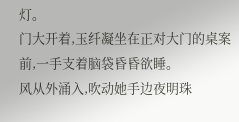灯。
门大开着,玉纤凝坐在正对大门的桌案前,一手支着脑袋昏昏欲睡。
风从外涌入,吹动她手边夜明珠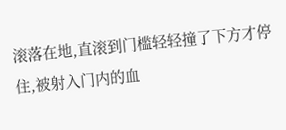滚落在地,直滚到门槛轻轻撞了下方才停住,被射入门内的血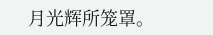月光辉所笼罩。